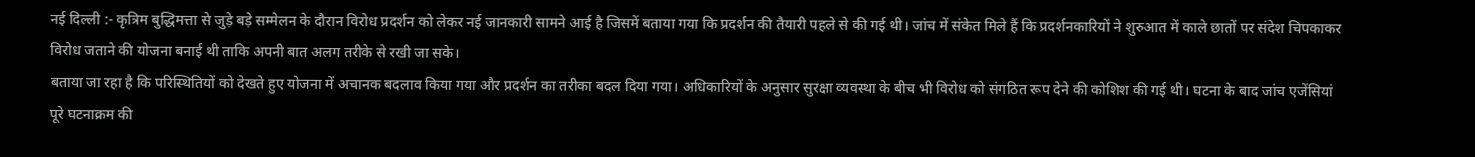नई दिल्ली :- कृत्रिम बुद्धिमत्ता से जुड़े बड़े सम्मेलन के दौरान विरोध प्रदर्शन को लेकर नई जानकारी सामने आई है जिसमें बताया गया कि प्रदर्शन की तैयारी पहले से की गई थी। जांच में संकेत मिले हैं कि प्रदर्शनकारियों ने शुरुआत में काले छातों पर संदेश चिपकाकर विरोध जताने की योजना बनाई थी ताकि अपनी बात अलग तरीके से रखी जा सके।
बताया जा रहा है कि परिस्थितियों को देखते हुए योजना में अचानक बदलाव किया गया और प्रदर्शन का तरीका बदल दिया गया। अधिकारियों के अनुसार सुरक्षा व्यवस्था के बीच भी विरोध को संगठित रूप देने की कोशिश की गई थी। घटना के बाद जांच एजेंसियां पूरे घटनाक्रम की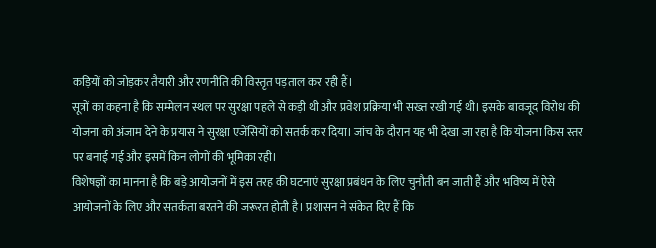कड़ियों को जोड़कर तैयारी और रणनीति की विस्तृत पड़ताल कर रही हैं।
सूत्रों का कहना है कि सम्मेलन स्थल पर सुरक्षा पहले से कड़ी थी और प्रवेश प्रक्रिया भी सख्त रखी गई थी। इसके बावजूद विरोध की योजना को अंजाम देने के प्रयास ने सुरक्षा एजेंसियों को सतर्क कर दिया। जांच के दौरान यह भी देखा जा रहा है कि योजना किस स्तर पर बनाई गई और इसमें किन लोगों की भूमिका रही।
विशेषज्ञों का मानना है कि बड़े आयोजनों में इस तरह की घटनाएं सुरक्षा प्रबंधन के लिए चुनौती बन जाती हैं और भविष्य में ऐसे आयोजनों के लिए और सतर्कता बरतने की जरूरत होती है। प्रशासन ने संकेत दिए हैं कि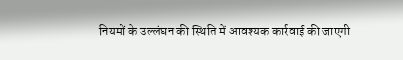नियमों के उल्लंघन की स्थिति में आवश्यक कार्रवाई की जाएगी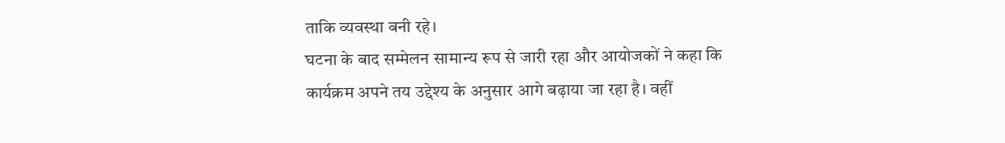ताकि व्यवस्था बनी रहे।
घटना के बाद सम्मेलन सामान्य रूप से जारी रहा और आयोजकों ने कहा कि कार्यक्रम अपने तय उद्देश्य के अनुसार आगे बढ़ाया जा रहा है। वहीं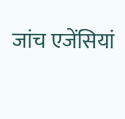जांच एजेंसियां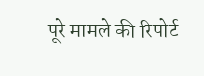पूरे मामले की रिपोर्ट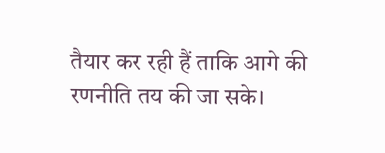तैयार कर रही हैं ताकि आगे की रणनीति तय की जा सके।